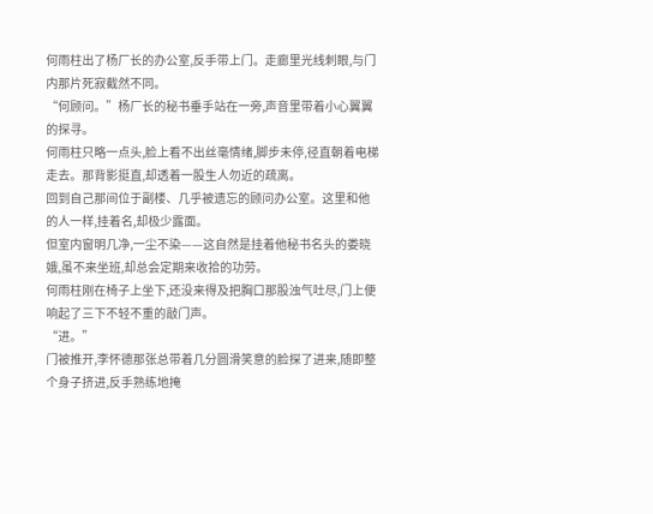何雨柱出了杨厂长的办公室,反手带上门。走廊里光线刺眼,与门内那片死寂截然不同。
“何顾问。”杨厂长的秘书垂手站在一旁,声音里带着小心翼翼的探寻。
何雨柱只略一点头,脸上看不出丝毫情绪,脚步未停,径直朝着电梯走去。那背影挺直,却透着一股生人勿近的疏离。
回到自己那间位于副楼、几乎被遗忘的顾问办公室。这里和他的人一样,挂着名,却极少露面。
但室内窗明几净,一尘不染——这自然是挂着他秘书名头的娄晓娥,虽不来坐班,却总会定期来收拾的功劳。
何雨柱刚在椅子上坐下,还没来得及把胸口那股浊气吐尽,门上便响起了三下不轻不重的敲门声。
“进。”
门被推开,李怀德那张总带着几分圆滑笑意的脸探了进来,随即整个身子挤进,反手熟练地掩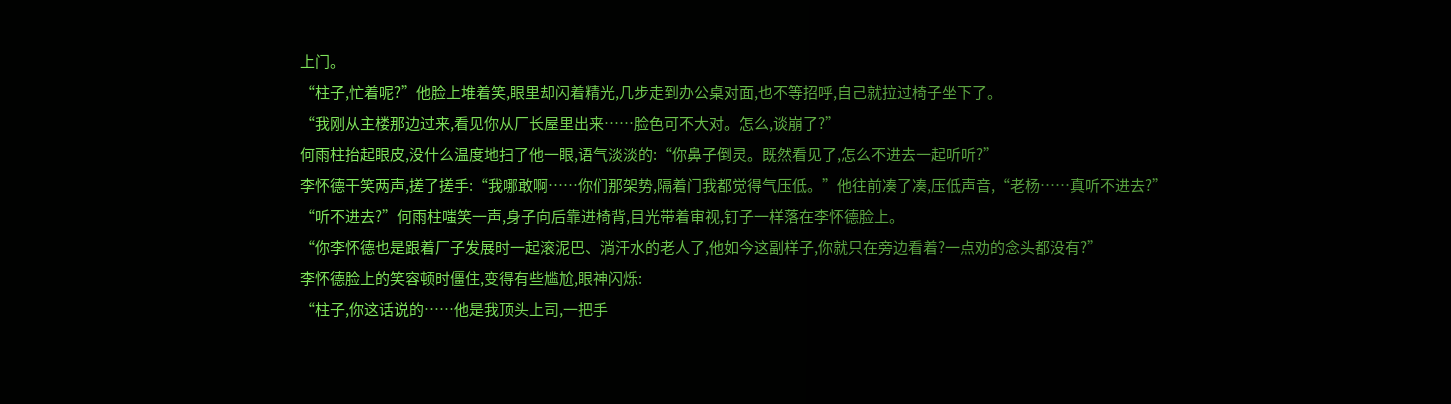上门。
“柱子,忙着呢?”他脸上堆着笑,眼里却闪着精光,几步走到办公桌对面,也不等招呼,自己就拉过椅子坐下了。
“我刚从主楼那边过来,看见你从厂长屋里出来……脸色可不大对。怎么,谈崩了?”
何雨柱抬起眼皮,没什么温度地扫了他一眼,语气淡淡的:“你鼻子倒灵。既然看见了,怎么不进去一起听听?”
李怀德干笑两声,搓了搓手:“我哪敢啊……你们那架势,隔着门我都觉得气压低。”他往前凑了凑,压低声音,“老杨……真听不进去?”
“听不进去?”何雨柱嗤笑一声,身子向后靠进椅背,目光带着审视,钉子一样落在李怀德脸上。
“你李怀德也是跟着厂子发展时一起滚泥巴、淌汗水的老人了,他如今这副样子,你就只在旁边看着?一点劝的念头都没有?”
李怀德脸上的笑容顿时僵住,变得有些尴尬,眼神闪烁:
“柱子,你这话说的……他是我顶头上司,一把手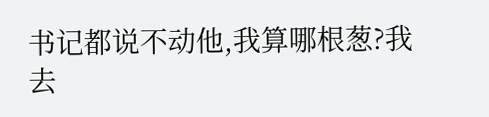书记都说不动他,我算哪根葱?我去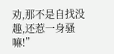劝,那不是自找没趣,还惹一身骚嘛!”